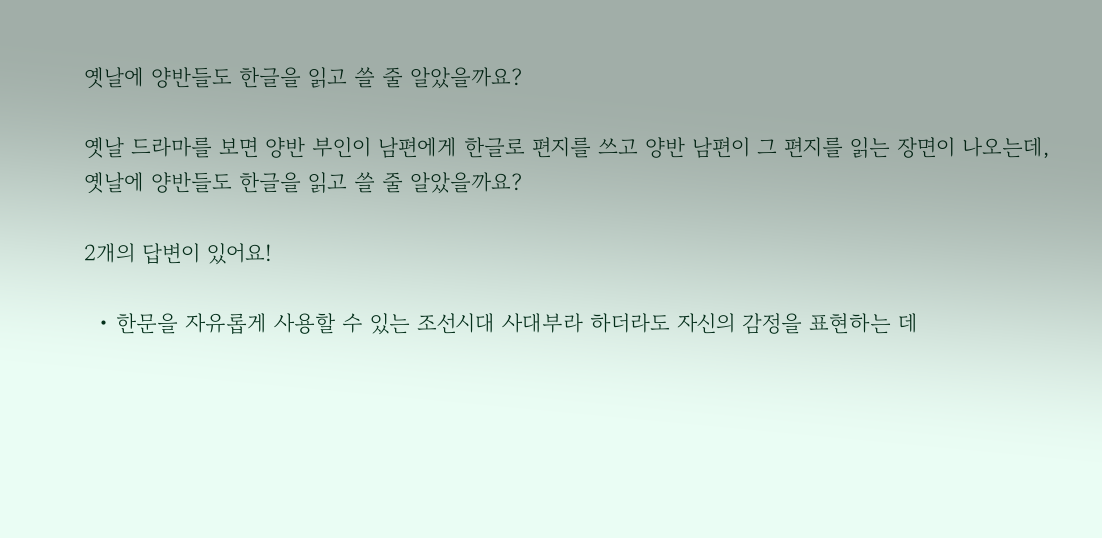옛날에 양반들도 한글을 읽고 쓸 줄 알았을까요?

옛날 드라마를 보면 양반 부인이 남편에게 한글로 편지를 쓰고 양반 남편이 그 편지를 읽는 장면이 나오는데, 옛날에 양반들도 한글을 읽고 쓸 줄 알았을까요?

2개의 답변이 있어요!

  • 한문을 자유롭게 사용할 수 있는 조선시대 사대부라 하더라도 자신의 감정을 표현하는 데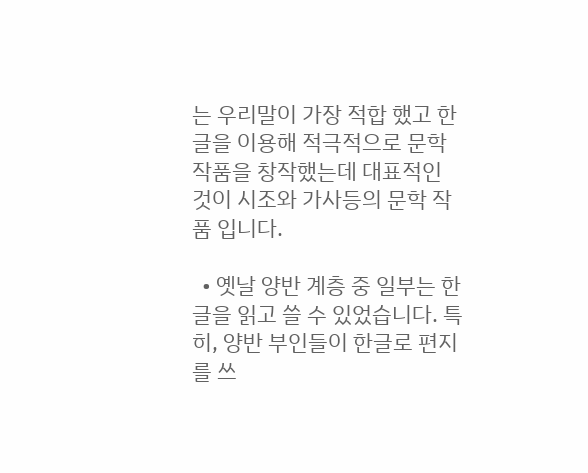는 우리말이 가장 적합 했고 한글을 이용해 적극적으로 문학 작품을 창작했는데 대표적인 것이 시조와 가사등의 문학 작품 입니다.

  • 옛날 양반 계층 중 일부는 한글을 읽고 쓸 수 있었습니다. 특히, 양반 부인들이 한글로 편지를 쓰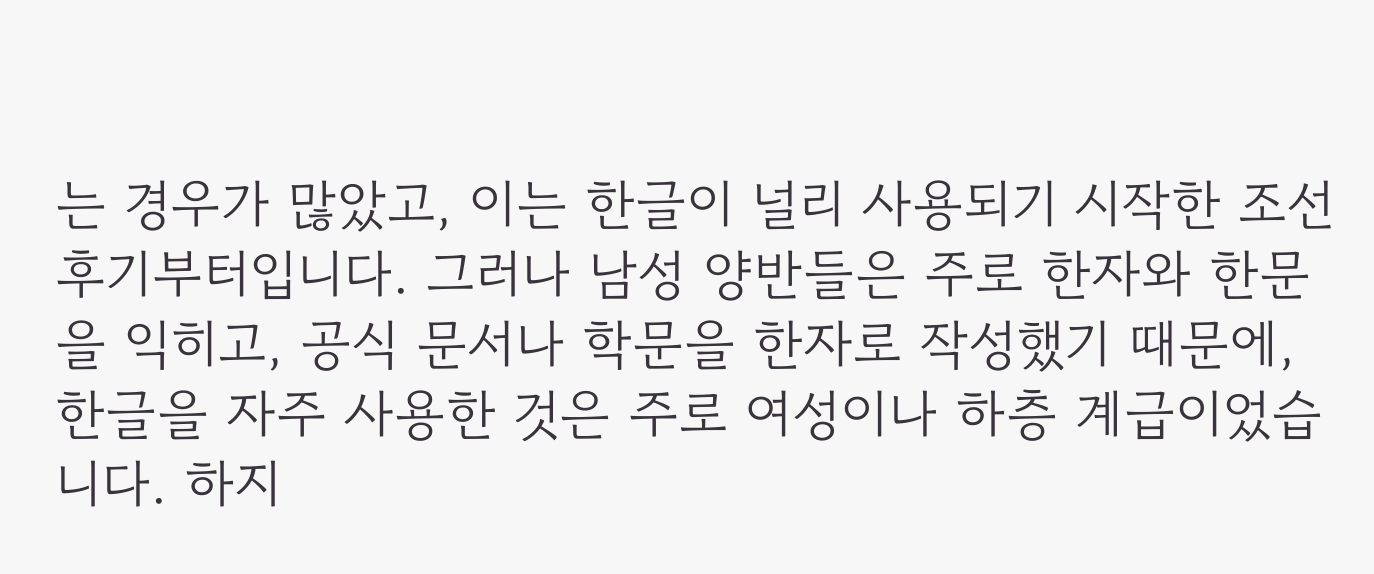는 경우가 많았고, 이는 한글이 널리 사용되기 시작한 조선 후기부터입니다. 그러나 남성 양반들은 주로 한자와 한문을 익히고, 공식 문서나 학문을 한자로 작성했기 때문에, 한글을 자주 사용한 것은 주로 여성이나 하층 계급이었습니다. 하지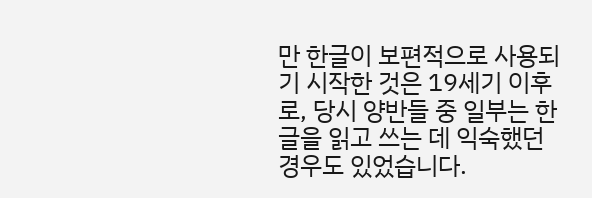만 한글이 보편적으로 사용되기 시작한 것은 19세기 이후로, 당시 양반들 중 일부는 한글을 읽고 쓰는 데 익숙했던 경우도 있었습니다.